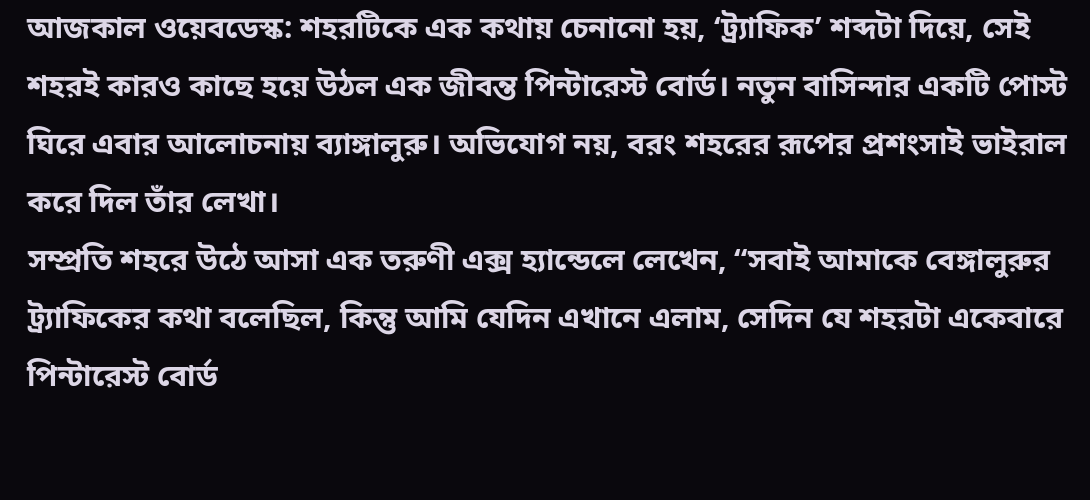আজকাল ওয়েবডেস্ক: শহরটিকে এক কথায় চেনানো হয়, ‘ট্র্যাফিক’ শব্দটা দিয়ে, সেই শহরই কারও কাছে হয়ে উঠল এক জীবন্ত পিন্টারেস্ট বোর্ড। নতুন বাসিন্দার একটি পোস্ট ঘিরে এবার আলোচনায় ব্যাঙ্গালুরু। অভিযোগ নয়, বরং শহরের রূপের প্রশংসাই ভাইরাল করে দিল তাঁর লেখা।
সম্প্রতি শহরে উঠে আসা এক তরুণী এক্স হ্যান্ডেলে লেখেন, “সবাই আমাকে বেঙ্গালুরুর ট্র্যাফিকের কথা বলেছিল, কিন্তু আমি যেদিন এখানে এলাম, সেদিন যে শহরটা একেবারে পিন্টারেস্ট বোর্ড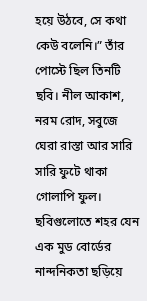হয়ে উঠবে, সে কথা কেউ বলেনি।” তাঁর পোস্টে ছিল তিনটি ছবি। নীল আকাশ, নরম রোদ, সবুজে ঘেরা রাস্তা আর সারি সারি ফুটে থাকা গোলাপি ফুল। ছবিগুলোতে শহর যেন এক মুড বোর্ডের নান্দনিকতা ছড়িয়ে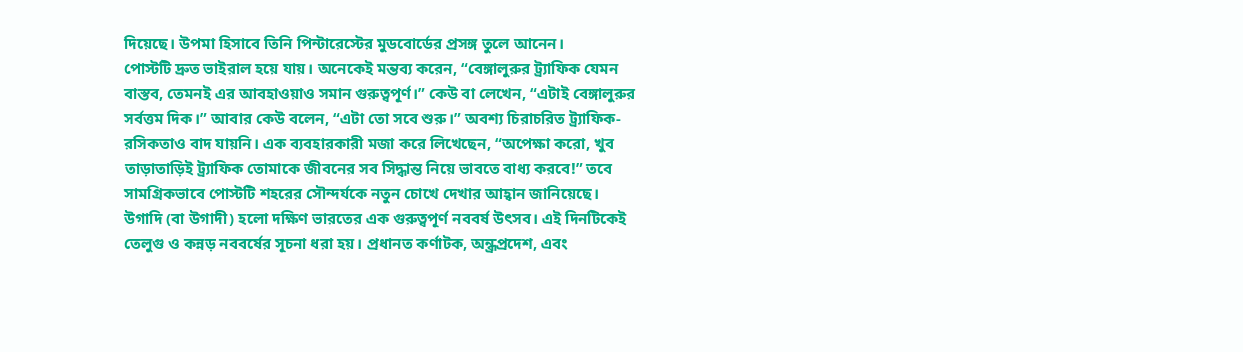দিয়েছে। উপমা হিসাবে তিনি পিন্টারেস্টের মুডবোর্ডের প্রসঙ্গ তুলে আনেন।
পোস্টটি দ্রুত ভাইরাল হয়ে যায়। অনেকেই মন্তব্য করেন, “বেঙ্গালুরুর ট্র্যাফিক যেমন বাস্তব, তেমনই এর আবহাওয়াও সমান গুরুত্বপূর্ণ।” কেউ বা লেখেন, “এটাই বেঙ্গালুরুর সর্বত্তম দিক।” আবার কেউ বলেন, “এটা তো সবে শুরু।” অবশ্য চিরাচরিত ট্র্যাফিক-রসিকতাও বাদ যায়নি। এক ব্যবহারকারী মজা করে লিখেছেন, “অপেক্ষা করো, খুব তাড়াতাড়িই ট্র্যাফিক তোমাকে জীবনের সব সিদ্ধান্ত নিয়ে ভাবতে বাধ্য করবে!” তবে সামগ্রিকভাবে পোস্টটি শহরের সৌন্দর্যকে নতুন চোখে দেখার আহ্বান জানিয়েছে।
উগাদি (বা উগাদী) হলো দক্ষিণ ভারতের এক গুরুত্বপূর্ণ নববর্ষ উৎসব। এই দিনটিকেই তেলুগু ও কন্নড় নববর্ষের সূচনা ধরা হয়। প্রধানত কর্ণাটক, অন্ধ্রপ্রদেশ, এবং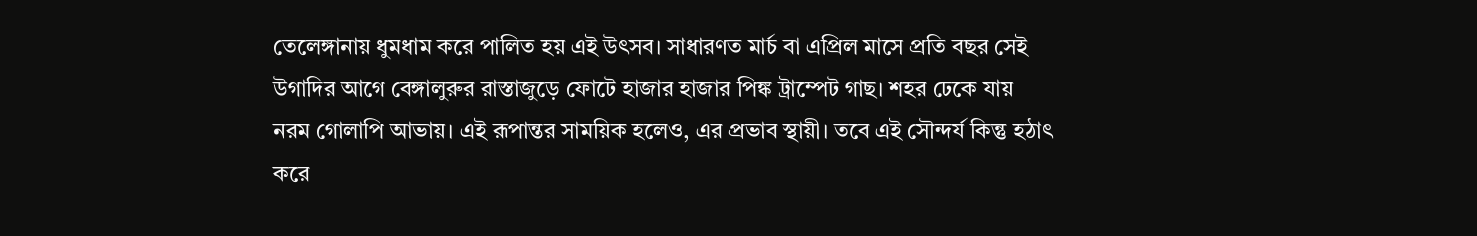তেলেঙ্গানায় ধুমধাম করে পালিত হয় এই উৎসব। সাধারণত মার্চ বা এপ্রিল মাসে প্রতি বছর সেই উগাদির আগে বেঙ্গালুরুর রাস্তাজুড়ে ফোটে হাজার হাজার পিঙ্ক ট্রাম্পেট গাছ। শহর ঢেকে যায় নরম গোলাপি আভায়। এই রূপান্তর সাময়িক হলেও, এর প্রভাব স্থায়ী। তবে এই সৌন্দর্য কিন্তু হঠাৎ করে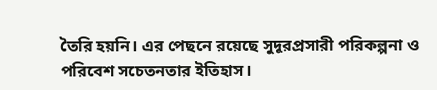তৈরি হয়নি। এর পেছনে রয়েছে সুদূরপ্রসারী পরিকল্পনা ও পরিবেশ সচেতনতার ইতিহাস।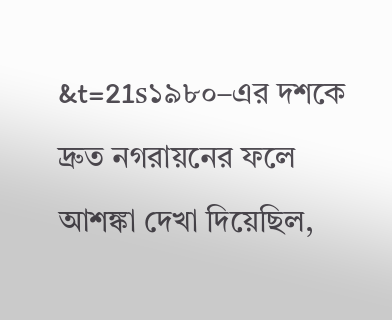&t=21s১৯৮০–এর দশকে দ্রুত নগরায়নের ফলে আশঙ্কা দেখা দিয়েছিল,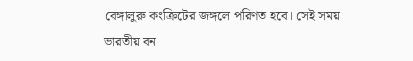বেঙ্গালুরু কংক্রিটের জঙ্গলে পরিণত হবে। সেই সময় ভারতীয় বন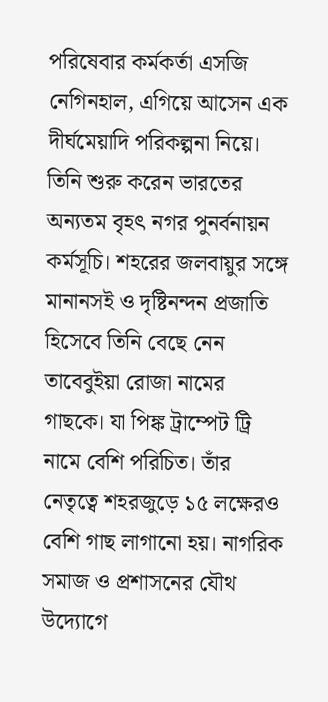পরিষেবার কর্মকর্তা এসজি নেগিনহাল, এগিয়ে আসেন এক দীর্ঘমেয়াদি পরিকল্পনা নিয়ে। তিনি শুরু করেন ভারতের অন্যতম বৃহৎ নগর পুনর্বনায়ন কর্মসূচি। শহরের জলবায়ুর সঙ্গে মানানসই ও দৃষ্টিনন্দন প্রজাতি হিসেবে তিনি বেছে নেন তাবেবুইয়া রোজা নামের গাছকে। যা পিঙ্ক ট্রাম্পেট ট্রি নামে বেশি পরিচিত। তাঁর নেতৃত্বে শহরজুড়ে ১৫ লক্ষেরও বেশি গাছ লাগানো হয়। নাগরিক সমাজ ও প্রশাসনের যৌথ উদ্যোগে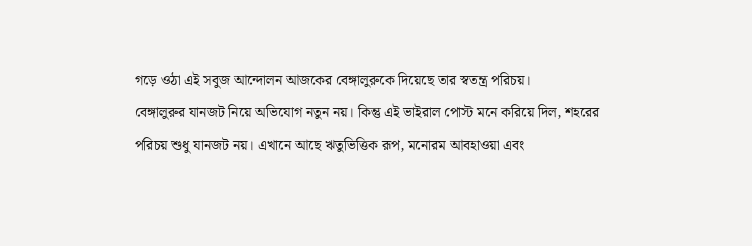গড়ে ওঠা এই সবুজ আন্দোলন আজকের বেঙ্গালুরুকে দিয়েছে তার স্বতন্ত্র পরিচয়।
বেঙ্গালুরুর যানজট নিয়ে অভিযোগ নতুন নয়। কিন্তু এই ভাইরাল পোস্ট মনে করিয়ে দিল, শহরের পরিচয় শুধু যানজট নয়। এখানে আছে ঋতুভিত্তিক রূপ, মনোরম আবহাওয়া এবং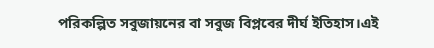পরিকল্পিত সবুজায়নের বা সবুজ বিপ্লবের দীর্ঘ ইতিহাস।এই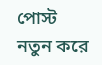পোস্ট নতুন করে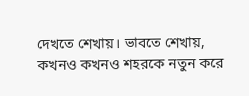দেখতে শেখায়। ভাবতে শেখায়, কখনও কখনও শহরকে নতুন করে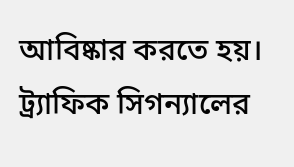আবিষ্কার করতে হয়। ট্র্যাফিক সিগন্যালের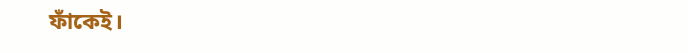ফাঁকেই।